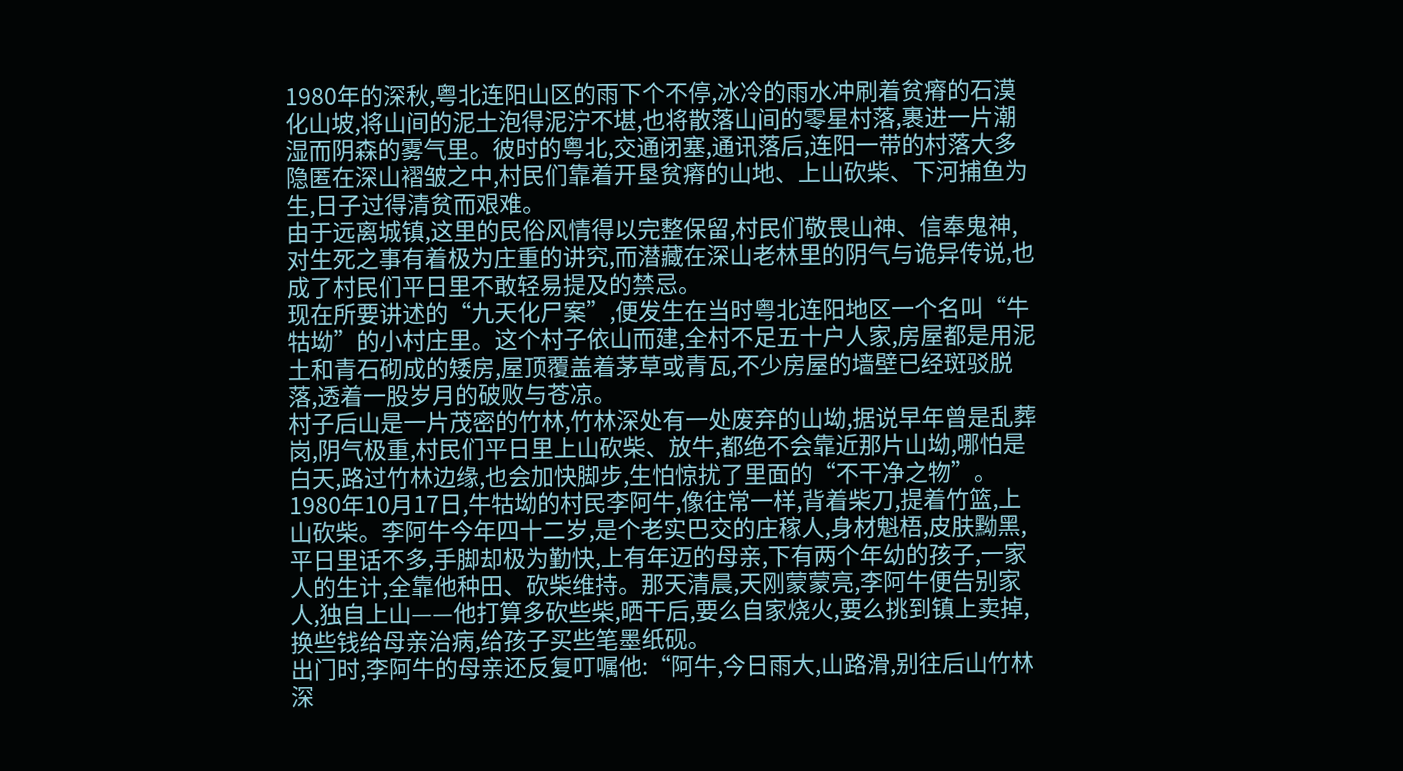1980年的深秋,粤北连阳山区的雨下个不停,冰冷的雨水冲刷着贫瘠的石漠化山坡,将山间的泥土泡得泥泞不堪,也将散落山间的零星村落,裹进一片潮湿而阴森的雾气里。彼时的粤北,交通闭塞,通讯落后,连阳一带的村落大多隐匿在深山褶皱之中,村民们靠着开垦贫瘠的山地、上山砍柴、下河捕鱼为生,日子过得清贫而艰难。
由于远离城镇,这里的民俗风情得以完整保留,村民们敬畏山神、信奉鬼神,对生死之事有着极为庄重的讲究,而潜藏在深山老林里的阴气与诡异传说,也成了村民们平日里不敢轻易提及的禁忌。
现在所要讲述的“九天化尸案”,便发生在当时粤北连阳地区一个名叫“牛牯坳”的小村庄里。这个村子依山而建,全村不足五十户人家,房屋都是用泥土和青石砌成的矮房,屋顶覆盖着茅草或青瓦,不少房屋的墙壁已经斑驳脱落,透着一股岁月的破败与苍凉。
村子后山是一片茂密的竹林,竹林深处有一处废弃的山坳,据说早年曾是乱葬岗,阴气极重,村民们平日里上山砍柴、放牛,都绝不会靠近那片山坳,哪怕是白天,路过竹林边缘,也会加快脚步,生怕惊扰了里面的“不干净之物”。
1980年10月17日,牛牯坳的村民李阿牛,像往常一样,背着柴刀,提着竹篮,上山砍柴。李阿牛今年四十二岁,是个老实巴交的庄稼人,身材魁梧,皮肤黝黑,平日里话不多,手脚却极为勤快,上有年迈的母亲,下有两个年幼的孩子,一家人的生计,全靠他种田、砍柴维持。那天清晨,天刚蒙蒙亮,李阿牛便告别家人,独自上山——他打算多砍些柴,晒干后,要么自家烧火,要么挑到镇上卖掉,换些钱给母亲治病,给孩子买些笔墨纸砚。
出门时,李阿牛的母亲还反复叮嘱他:“阿牛,今日雨大,山路滑,别往后山竹林深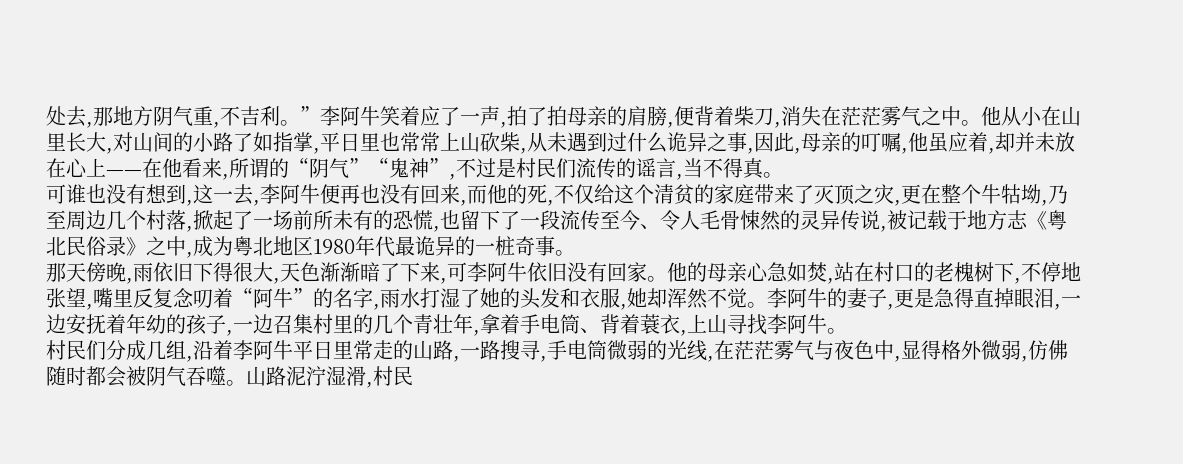处去,那地方阴气重,不吉利。”李阿牛笑着应了一声,拍了拍母亲的肩膀,便背着柴刀,消失在茫茫雾气之中。他从小在山里长大,对山间的小路了如指掌,平日里也常常上山砍柴,从未遇到过什么诡异之事,因此,母亲的叮嘱,他虽应着,却并未放在心上——在他看来,所谓的“阴气”“鬼神”,不过是村民们流传的谣言,当不得真。
可谁也没有想到,这一去,李阿牛便再也没有回来,而他的死,不仅给这个清贫的家庭带来了灭顶之灾,更在整个牛牯坳,乃至周边几个村落,掀起了一场前所未有的恐慌,也留下了一段流传至今、令人毛骨悚然的灵异传说,被记载于地方志《粤北民俗录》之中,成为粤北地区1980年代最诡异的一桩奇事。
那天傍晚,雨依旧下得很大,天色渐渐暗了下来,可李阿牛依旧没有回家。他的母亲心急如焚,站在村口的老槐树下,不停地张望,嘴里反复念叨着“阿牛”的名字,雨水打湿了她的头发和衣服,她却浑然不觉。李阿牛的妻子,更是急得直掉眼泪,一边安抚着年幼的孩子,一边召集村里的几个青壮年,拿着手电筒、背着蓑衣,上山寻找李阿牛。
村民们分成几组,沿着李阿牛平日里常走的山路,一路搜寻,手电筒微弱的光线,在茫茫雾气与夜色中,显得格外微弱,仿佛随时都会被阴气吞噬。山路泥泞湿滑,村民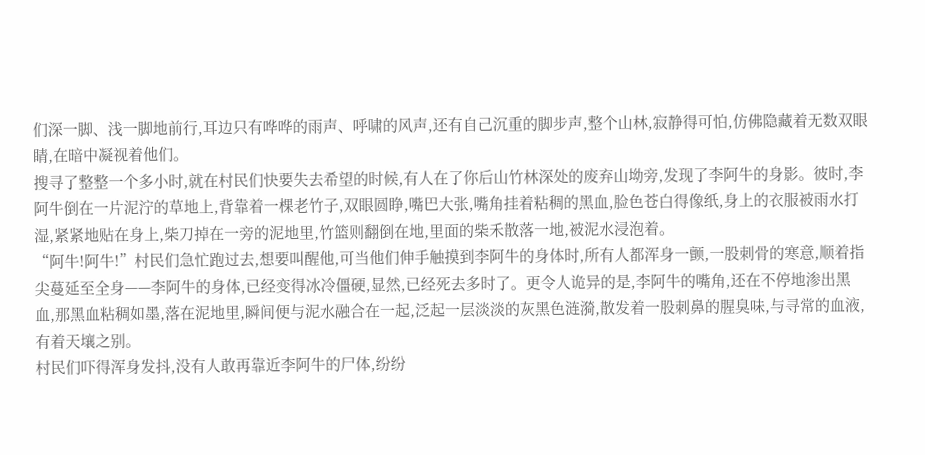们深一脚、浅一脚地前行,耳边只有哗哗的雨声、呼啸的风声,还有自己沉重的脚步声,整个山林,寂静得可怕,仿佛隐藏着无数双眼睛,在暗中凝视着他们。
搜寻了整整一个多小时,就在村民们快要失去希望的时候,有人在了你后山竹林深处的废弃山坳旁,发现了李阿牛的身影。彼时,李阿牛倒在一片泥泞的草地上,背靠着一棵老竹子,双眼圆睁,嘴巴大张,嘴角挂着粘稠的黑血,脸色苍白得像纸,身上的衣服被雨水打湿,紧紧地贴在身上,柴刀掉在一旁的泥地里,竹篮则翻倒在地,里面的柴禾散落一地,被泥水浸泡着。
“阿牛!阿牛!”村民们急忙跑过去,想要叫醒他,可当他们伸手触摸到李阿牛的身体时,所有人都浑身一颤,一股刺骨的寒意,顺着指尖蔓延至全身——李阿牛的身体,已经变得冰冷僵硬,显然,已经死去多时了。更令人诡异的是,李阿牛的嘴角,还在不停地渗出黑血,那黑血粘稠如墨,落在泥地里,瞬间便与泥水融合在一起,泛起一层淡淡的灰黑色涟漪,散发着一股刺鼻的腥臭味,与寻常的血液,有着天壤之别。
村民们吓得浑身发抖,没有人敢再靠近李阿牛的尸体,纷纷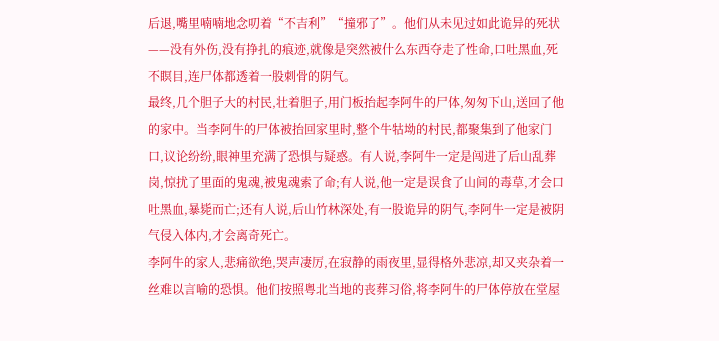后退,嘴里喃喃地念叨着“不吉利”“撞邪了”。他们从未见过如此诡异的死状——没有外伤,没有挣扎的痕迹,就像是突然被什么东西夺走了性命,口吐黑血,死不瞑目,连尸体都透着一股刺骨的阴气。
最终,几个胆子大的村民,壮着胆子,用门板抬起李阿牛的尸体,匆匆下山,送回了他的家中。当李阿牛的尸体被抬回家里时,整个牛牯坳的村民,都聚集到了他家门口,议论纷纷,眼神里充满了恐惧与疑惑。有人说,李阿牛一定是闯进了后山乱葬岗,惊扰了里面的鬼魂,被鬼魂索了命;有人说,他一定是误食了山间的毒草,才会口吐黑血,暴毙而亡;还有人说,后山竹林深处,有一股诡异的阴气,李阿牛一定是被阴气侵入体内,才会离奇死亡。
李阿牛的家人,悲痛欲绝,哭声凄厉,在寂静的雨夜里,显得格外悲凉,却又夹杂着一丝难以言喻的恐惧。他们按照粤北当地的丧葬习俗,将李阿牛的尸体停放在堂屋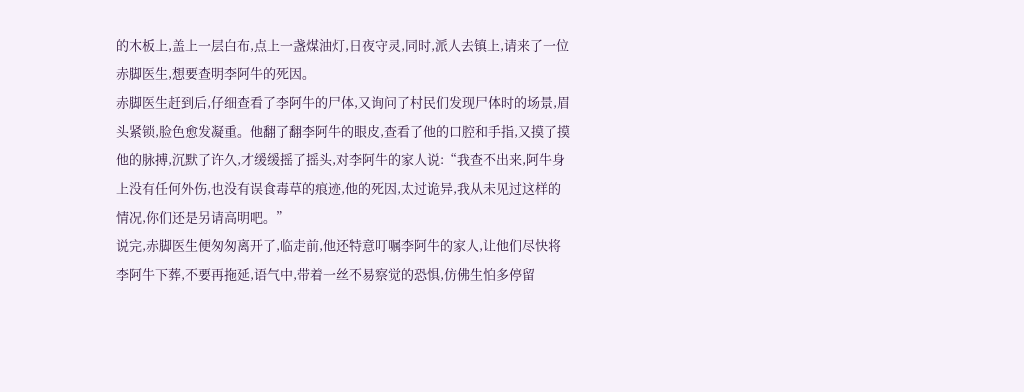的木板上,盖上一层白布,点上一盏煤油灯,日夜守灵,同时,派人去镇上,请来了一位赤脚医生,想要查明李阿牛的死因。
赤脚医生赶到后,仔细查看了李阿牛的尸体,又询问了村民们发现尸体时的场景,眉头紧锁,脸色愈发凝重。他翻了翻李阿牛的眼皮,查看了他的口腔和手指,又摸了摸他的脉搏,沉默了许久,才缓缓摇了摇头,对李阿牛的家人说:“我查不出来,阿牛身上没有任何外伤,也没有误食毒草的痕迹,他的死因,太过诡异,我从未见过这样的情况,你们还是另请高明吧。”
说完,赤脚医生便匆匆离开了,临走前,他还特意叮嘱李阿牛的家人,让他们尽快将李阿牛下葬,不要再拖延,语气中,带着一丝不易察觉的恐惧,仿佛生怕多停留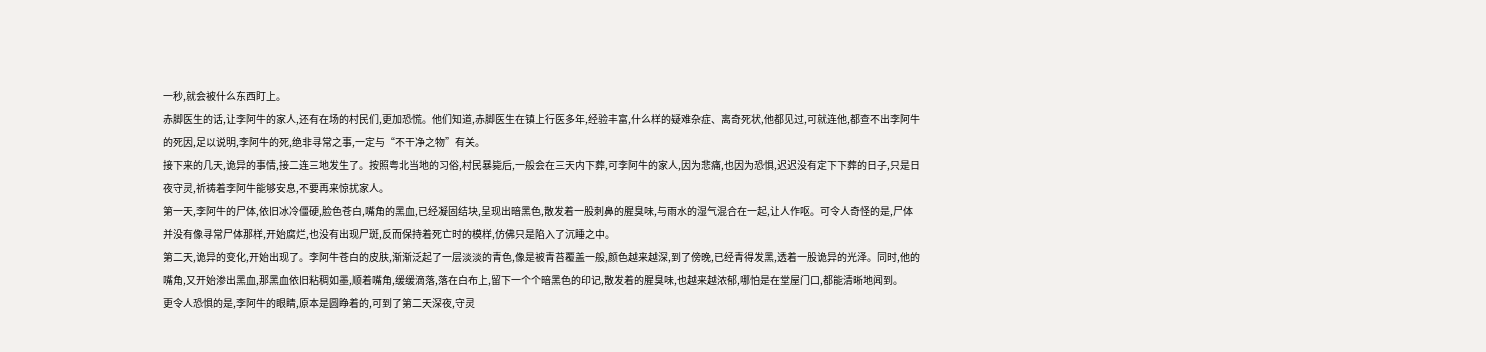一秒,就会被什么东西盯上。
赤脚医生的话,让李阿牛的家人,还有在场的村民们,更加恐慌。他们知道,赤脚医生在镇上行医多年,经验丰富,什么样的疑难杂症、离奇死状,他都见过,可就连他,都查不出李阿牛的死因,足以说明,李阿牛的死,绝非寻常之事,一定与“不干净之物”有关。
接下来的几天,诡异的事情,接二连三地发生了。按照粤北当地的习俗,村民暴毙后,一般会在三天内下葬,可李阿牛的家人,因为悲痛,也因为恐惧,迟迟没有定下下葬的日子,只是日夜守灵,祈祷着李阿牛能够安息,不要再来惊扰家人。
第一天,李阿牛的尸体,依旧冰冷僵硬,脸色苍白,嘴角的黑血,已经凝固结块,呈现出暗黑色,散发着一股刺鼻的腥臭味,与雨水的湿气混合在一起,让人作呕。可令人奇怪的是,尸体并没有像寻常尸体那样,开始腐烂,也没有出现尸斑,反而保持着死亡时的模样,仿佛只是陷入了沉睡之中。
第二天,诡异的变化,开始出现了。李阿牛苍白的皮肤,渐渐泛起了一层淡淡的青色,像是被青苔覆盖一般,颜色越来越深,到了傍晚,已经青得发黑,透着一股诡异的光泽。同时,他的嘴角,又开始渗出黑血,那黑血依旧粘稠如墨,顺着嘴角,缓缓滴落,落在白布上,留下一个个暗黑色的印记,散发着的腥臭味,也越来越浓郁,哪怕是在堂屋门口,都能清晰地闻到。
更令人恐惧的是,李阿牛的眼睛,原本是圆睁着的,可到了第二天深夜,守灵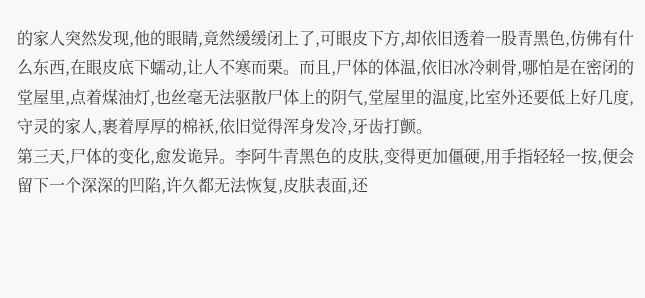的家人突然发现,他的眼睛,竟然缓缓闭上了,可眼皮下方,却依旧透着一股青黑色,仿佛有什么东西,在眼皮底下蠕动,让人不寒而栗。而且,尸体的体温,依旧冰冷刺骨,哪怕是在密闭的堂屋里,点着煤油灯,也丝毫无法驱散尸体上的阴气,堂屋里的温度,比室外还要低上好几度,守灵的家人,裹着厚厚的棉袄,依旧觉得浑身发冷,牙齿打颤。
第三天,尸体的变化,愈发诡异。李阿牛青黑色的皮肤,变得更加僵硬,用手指轻轻一按,便会留下一个深深的凹陷,许久都无法恢复,皮肤表面,还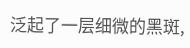泛起了一层细微的黑斑,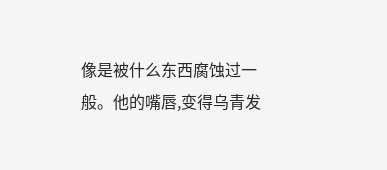像是被什么东西腐蚀过一般。他的嘴唇,变得乌青发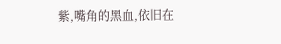紫,嘴角的黑血,依旧在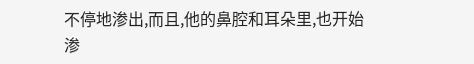不停地渗出,而且,他的鼻腔和耳朵里,也开始渗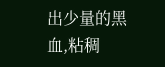出少量的黑血,粘稠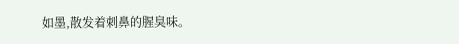如墨,散发着刺鼻的腥臭味。